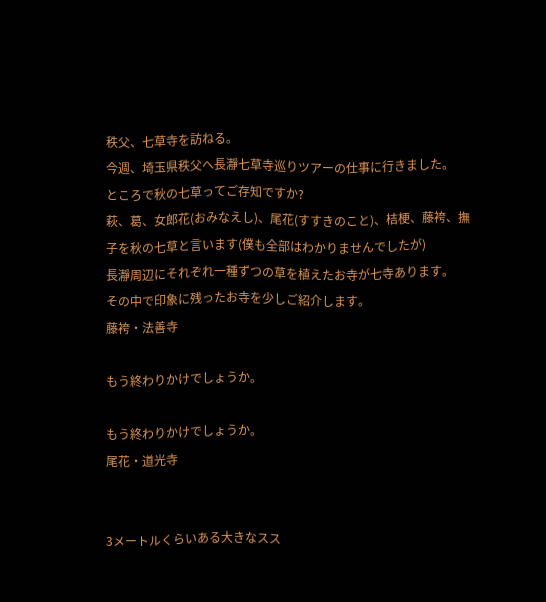秩父、七草寺を訪ねる。
今週、埼玉県秩父へ長瀞七草寺巡りツアーの仕事に行きました。
ところで秋の七草ってご存知ですか?
萩、葛、女郎花(おみなえし)、尾花(すすきのこと)、桔梗、藤袴、撫子を秋の七草と言います(僕も全部はわかりませんでしたが)
長瀞周辺にそれぞれ一種ずつの草を植えたお寺が七寺あります。
その中で印象に残ったお寺を少しご紹介します。
藤袴・法善寺

もう終わりかけでしょうか。

もう終わりかけでしょうか。
尾花・道光寺


3メートルくらいある大きなスス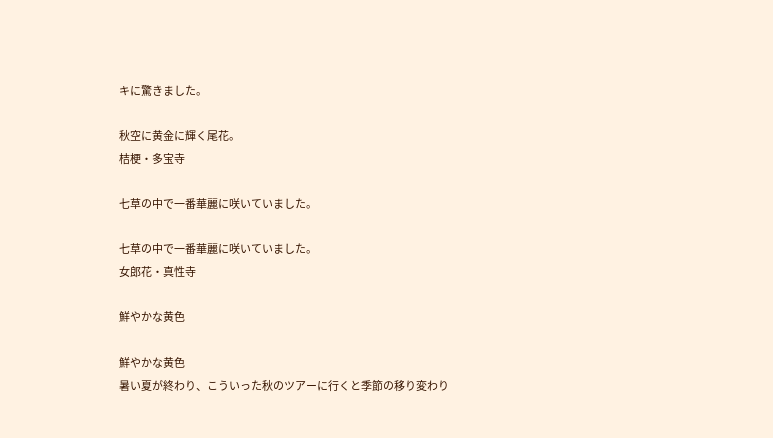キに驚きました。

秋空に黄金に輝く尾花。
桔梗・多宝寺

七草の中で一番華麗に咲いていました。

七草の中で一番華麗に咲いていました。
女郎花・真性寺

鮮やかな黄色

鮮やかな黄色
暑い夏が終わり、こういった秋のツアーに行くと季節の移り変わり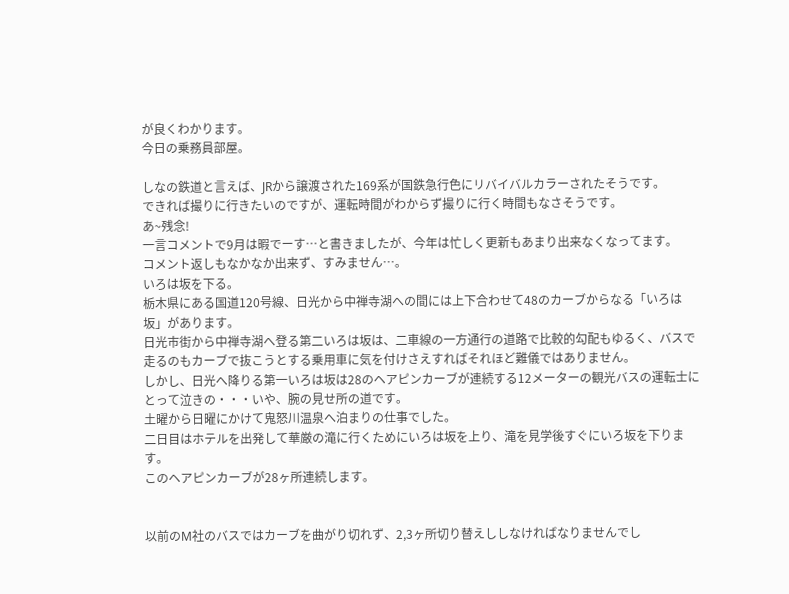が良くわかります。
今日の乗務員部屋。

しなの鉄道と言えば、JRから譲渡された169系が国鉄急行色にリバイバルカラーされたそうです。
できれば撮りに行きたいのですが、運転時間がわからず撮りに行く時間もなさそうです。
あ~残念!
一言コメントで9月は暇でーす…と書きましたが、今年は忙しく更新もあまり出来なくなってます。
コメント返しもなかなか出来ず、すみません…。
いろは坂を下る。
栃木県にある国道120号線、日光から中禅寺湖への間には上下合わせて48のカーブからなる「いろは坂」があります。
日光市街から中禅寺湖へ登る第二いろは坂は、二車線の一方通行の道路で比較的勾配もゆるく、バスで走るのもカーブで抜こうとする乗用車に気を付けさえすればそれほど難儀ではありません。
しかし、日光へ降りる第一いろは坂は28のヘアピンカーブが連続する12メーターの観光バスの運転士にとって泣きの・・・いや、腕の見せ所の道です。
土曜から日曜にかけて鬼怒川温泉へ泊まりの仕事でした。
二日目はホテルを出発して華厳の滝に行くためにいろは坂を上り、滝を見学後すぐにいろ坂を下ります。
このヘアピンカーブが28ヶ所連続します。


以前のM社のバスではカーブを曲がり切れず、2,3ヶ所切り替えししなければなりませんでし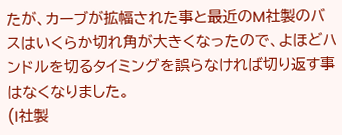たが、カーブが拡幅された事と最近のM社製のバスはいくらか切れ角が大きくなったので、よほどハンドルを切るタイミングを誤らなければ切り返す事はなくなりました。
(I社製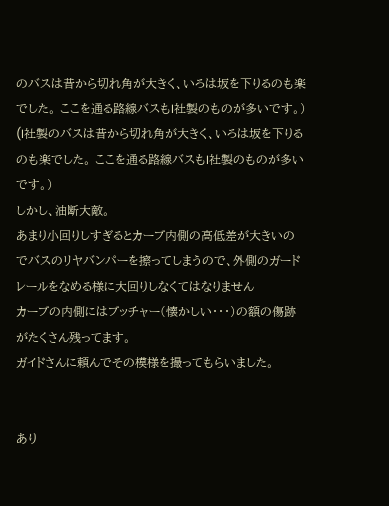のバスは昔から切れ角が大きく、いろは坂を下りるのも楽でした。 ここを通る路線バスもI社製のものが多いです。)
(I社製のバスは昔から切れ角が大きく、いろは坂を下りるのも楽でした。 ここを通る路線バスもI社製のものが多いです。)
しかし、油断大敵。
あまり小回りしすぎるとカーブ内側の高低差が大きいのでバスのリヤバンパーを擦ってしまうので、外側のガードレールをなめる様に大回りしなくてはなりません
カーブの内側にはブッチャー(懐かしい・・・)の額の傷跡がたくさん残ってます。
ガイドさんに頼んでその模様を撮ってもらいました。


あり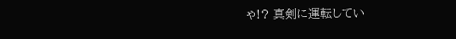ゃ!? 真剣に運転してい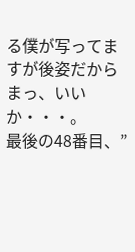る僕が写ってますが後姿だからまっ、いいか・・・。
最後の48番目、”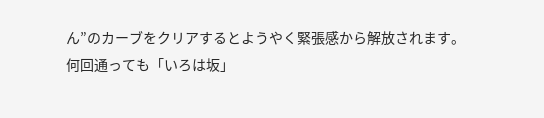ん”のカーブをクリアするとようやく緊張感から解放されます。
何回通っても「いろは坂」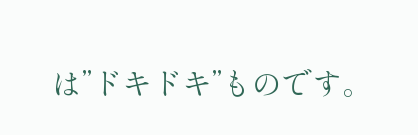は”ドキドキ”ものです。